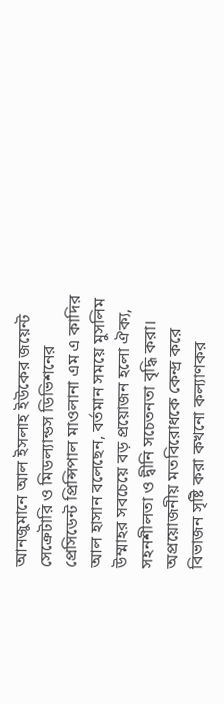আনজুমানে আল ইসলাহ ইউকের জয়েন্ট সেক্রেটারি ও মিডল্যান্ডস ডিভিশনের প্রেসিডেন্ট প্রিন্সিপাল মাওলানা এম এ কাদির আল হাসান বলেছেন, বর্তমান সময়ে মুসলিম উম্মাহর সবচেয়ে বড় প্রয়োজন হলো ঐক্য, সহনশীলতা ও দ্বীনি সচেতনতা বৃদ্ধি করা। অপ্রয়োজনীয় মতবিরোধকে কেন্দ্র করে বিভাজন সৃষ্টি করা কখনো কল্যাণকর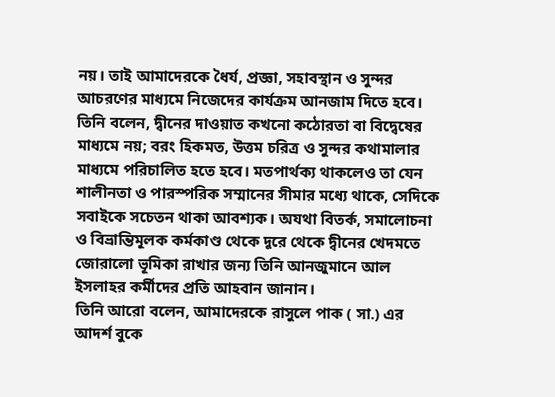নয়। তাই আমাদেরকে ধৈর্য, প্রজ্ঞা, সহাবস্থান ও সুন্দর আচরণের মাধ্যমে নিজেদের কার্যক্রম আনজাম দিতে হবে।
তিনি বলেন, দ্বীনের দাওয়াত কখনো কঠোরতা বা বিদ্বেষের মাধ্যমে নয়; বরং হিকমত, উত্তম চরিত্র ও সুন্দর কথামালার মাধ্যমে পরিচালিত হতে হবে। মতপার্থক্য থাকলেও তা যেন শালীনতা ও পারস্পরিক সম্মানের সীমার মধ্যে থাকে, সেদিকে সবাইকে সচেতন থাকা আবশ্যক। অযথা বিতর্ক, সমালোচনা ও বিভ্রান্তিমূলক কর্মকাণ্ড থেকে দূরে থেকে দ্বীনের খেদমতে জোরালো ভূমিকা রাখার জন্য তিনি আনজুমানে আল ইসলাহর কর্মীদের প্রতি আহবান জানান।
তিনি আরো বলেন, আমাদেরকে রাসুলে পাক ( সা.) এর আদর্শ বুকে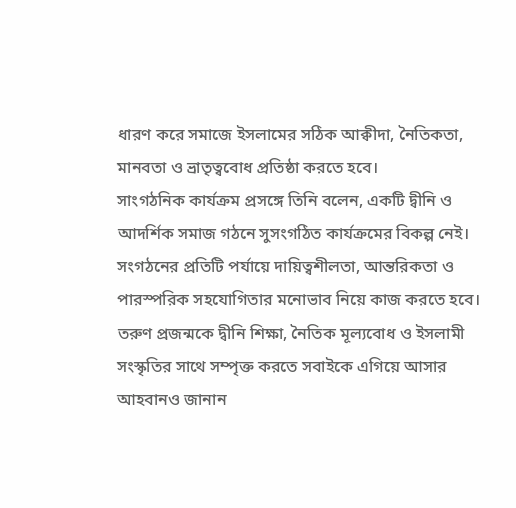ধারণ করে সমাজে ইসলামের সঠিক আক্বীদা, নৈতিকতা, মানবতা ও ভ্রাতৃত্ববোধ প্রতিষ্ঠা করতে হবে।
সাংগঠনিক কার্যক্রম প্রসঙ্গে তিনি বলেন, একটি দ্বীনি ও আদর্শিক সমাজ গঠনে সুসংগঠিত কার্যক্রমের বিকল্প নেই। সংগঠনের প্রতিটি পর্যায়ে দায়িত্বশীলতা, আন্তরিকতা ও পারস্পরিক সহযোগিতার মনোভাব নিয়ে কাজ করতে হবে। তরুণ প্রজন্মকে দ্বীনি শিক্ষা, নৈতিক মূল্যবোধ ও ইসলামী সংস্কৃতির সাথে সম্পৃক্ত করতে সবাইকে এগিয়ে আসার আহবানও জানান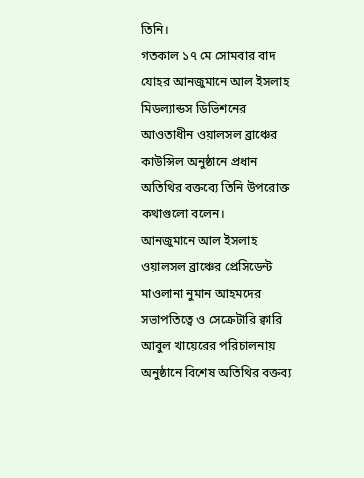তিনি।
গতকাল ১৭ মে সোমবার বাদ যোহর আনজুমানে আল ইসলাহ মিডল্যান্ডস ডিভিশনের আওতাধীন ওয়ালসল ব্রাঞ্চের কাউন্সিল অনুষ্ঠানে প্রধান অতিথির বক্তব্যে তিনি উপরোক্ত কথাগুলো বলেন।
আনজুমানে আল ইসলাহ ওয়ালসল ব্রাঞ্চের প্রেসিডেন্ট মাওলানা নুমান আহমদের সভাপতিত্বে ও সেক্রেটারি ক্বারি আবুল খায়েরের পরিচালনায় অনুষ্ঠানে বিশেষ অতিথির বক্তব্য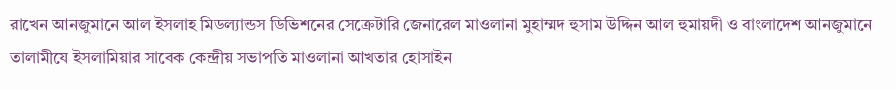রাখেন আনজুমানে আল ইসলাহ মিডল্যান্ডস ডিভিশনের সেক্রেটারি জেনারেল মাওলানা মুহাম্মদ হুসাম উদ্দিন আল হুমায়দী ও বাংলাদেশ আনজুমানে তালামীযে ইসলামিয়ার সাবেক কেন্দ্রীয় সভাপতি মাওলানা আখতার হোসাইন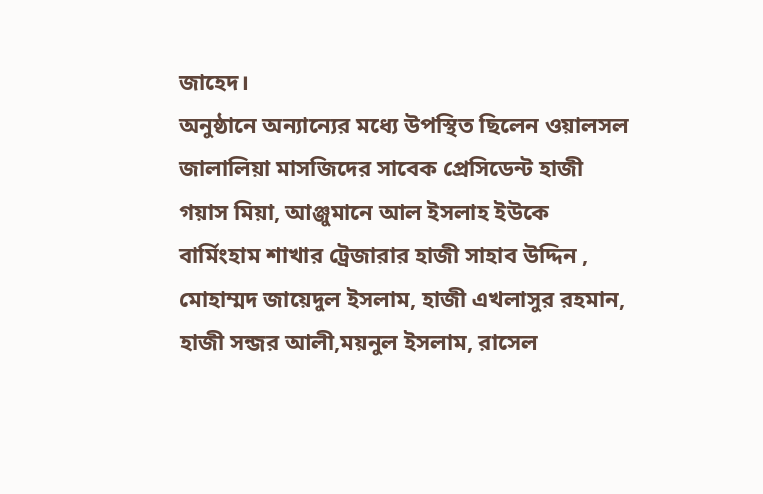জাহেদ।
অনুষ্ঠানে অন্যান্যের মধ্যে উপস্থিত ছিলেন ওয়ালসল জালালিয়া মাসজিদের সাবেক প্রেসিডেন্ট হাজী গয়াস মিয়া, আঞ্জুমানে আল ইসলাহ ইউকে বার্মিংহাম শাখার ট্রেজারার হাজী সাহাব উদ্দিন , মোহাম্মদ জায়েদুল ইসলাম, হাজী এখলাসুর রহমান, হাজী সন্জর আলী,ময়নুল ইসলাম, রাসেল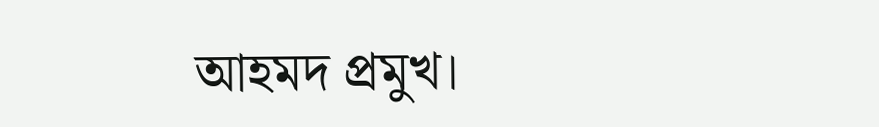আহমদ প্রমুখ।